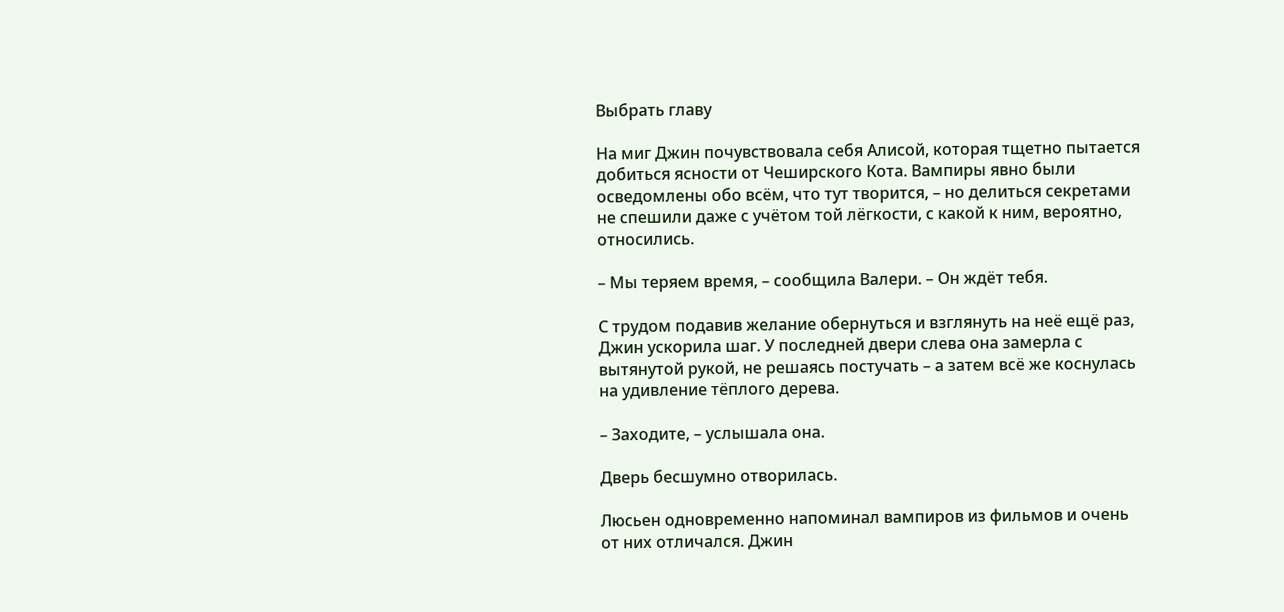Выбрать главу

На миг Джин почувствовала себя Алисой, которая тщетно пытается добиться ясности от Чеширского Кота. Вампиры явно были осведомлены обо всём, что тут творится, – но делиться секретами не спешили даже с учётом той лёгкости, с какой к ним, вероятно, относились.

– Мы теряем время, – сообщила Валери. – Он ждёт тебя.

С трудом подавив желание обернуться и взглянуть на неё ещё раз, Джин ускорила шаг. У последней двери слева она замерла с вытянутой рукой, не решаясь постучать – а затем всё же коснулась на удивление тёплого дерева.

– Заходите, – услышала она.

Дверь бесшумно отворилась.

Люсьен одновременно напоминал вампиров из фильмов и очень от них отличался. Джин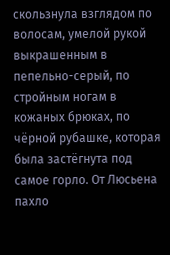скользнула взглядом по волосам, умелой рукой выкрашенным в пепельно-серый, по стройным ногам в кожаных брюках, по чёрной рубашке, которая была застёгнута под самое горло. От Люсьена пахло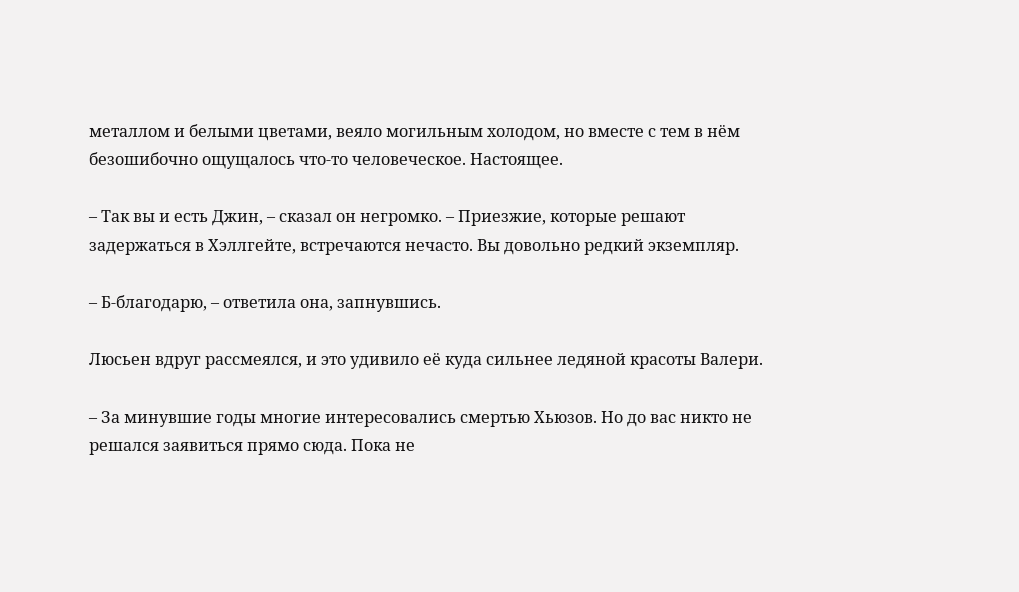металлом и белыми цветами, веяло могильным холодом, но вместе с тем в нём безошибочно ощущалось что-то человеческое. Настоящее.

– Так вы и есть Джин, – сказал он негромко. – Приезжие, которые решают задержаться в Хэллгейте, встречаются нечасто. Вы довольно редкий экземпляр.

– Б-благодарю, – ответила она, запнувшись.

Люсьен вдруг рассмеялся, и это удивило её куда сильнее ледяной красоты Валери.

– За минувшие годы многие интересовались смертью Хьюзов. Но до вас никто не решался заявиться прямо сюда. Пока не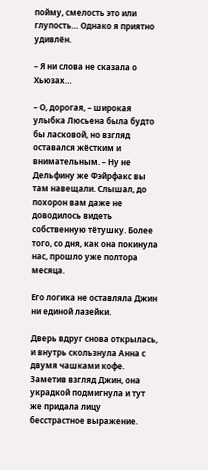пойму, смелость это или глупость… Однако я приятно удивлён.

– Я ни слова не сказала о Хьюзах…

– О, дорогая, – широкая улыбка Люсьена была будто бы ласковой, но взгляд оставался жёстким и внимательным. – Ну не Дельфину же Фэйрфакс вы там навещали. Слышал, до похорон вам даже не доводилось видеть собственную тётушку. Более того, со дня, как она покинула нас, прошло уже полтора месяца.

Его логика не оставляла Джин ни единой лазейки.

Дверь вдруг снова открылась, и внутрь скользнула Анна с двумя чашками кофе. Заметив взгляд Джин, она украдкой подмигнула и тут же придала лицу бесстрастное выражение.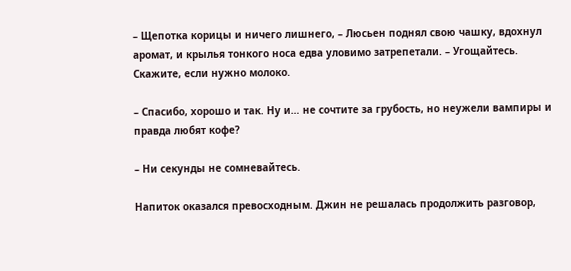– Щепотка корицы и ничего лишнего, – Люсьен поднял свою чашку, вдохнул аромат, и крылья тонкого носа едва уловимо затрепетали. – Угощайтесь. Скажите, если нужно молоко.

– Спасибо, хорошо и так. Ну и… не сочтите за грубость, но неужели вампиры и правда любят кофе?

– Ни секунды не сомневайтесь.

Напиток оказался превосходным. Джин не решалась продолжить разговор,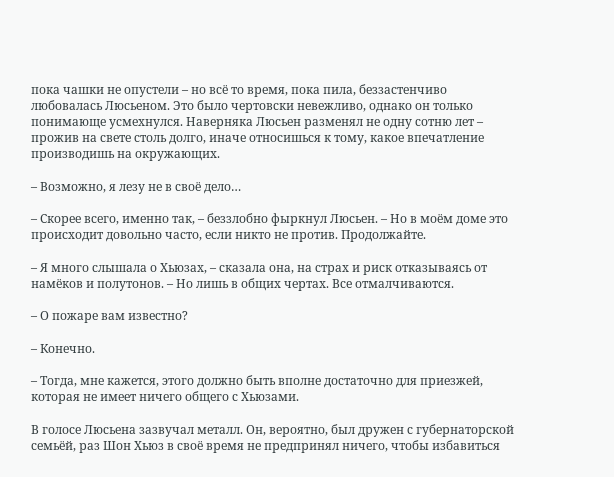пока чашки не опустели – но всё то время, пока пила, беззастенчиво любовалась Люсьеном. Это было чертовски невежливо, однако он только понимающе усмехнулся. Наверняка Люсьен разменял не одну сотню лет – прожив на свете столь долго, иначе относишься к тому, какое впечатление производишь на окружающих.

– Возможно, я лезу не в своё дело…

– Скорее всего, именно так, – беззлобно фыркнул Люсьен. – Но в моём доме это происходит довольно часто, если никто не против. Продолжайте.

– Я много слышала о Хьюзах, – сказала она, на страх и риск отказываясь от намёков и полутонов. – Но лишь в общих чертах. Все отмалчиваются.

– О пожаре вам известно?

– Конечно.

– Тогда, мне кажется, этого должно быть вполне достаточно для приезжей, которая не имеет ничего общего с Хьюзами.

В голосе Люсьена зазвучал металл. Он, вероятно, был дружен с губернаторской семьёй, раз Шон Хьюз в своё время не предпринял ничего, чтобы избавиться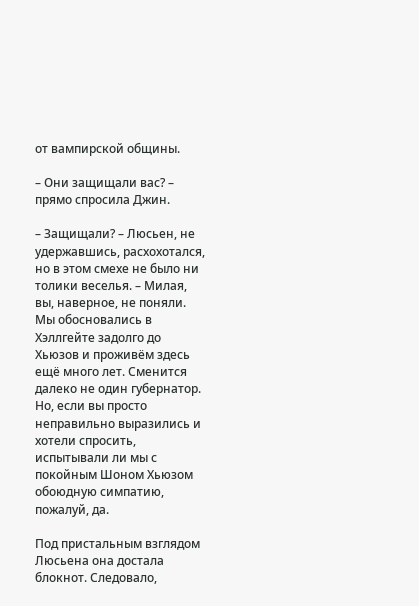от вампирской общины.

– Они защищали вас? – прямо спросила Джин.

– Защищали? – Люсьен, не удержавшись, расхохотался, но в этом смехе не было ни толики веселья. – Милая, вы, наверное, не поняли. Мы обосновались в Хэллгейте задолго до Хьюзов и проживём здесь ещё много лет. Сменится далеко не один губернатор. Но, если вы просто неправильно выразились и хотели спросить, испытывали ли мы с покойным Шоном Хьюзом обоюдную симпатию, пожалуй, да.

Под пристальным взглядом Люсьена она достала блокнот. Следовало,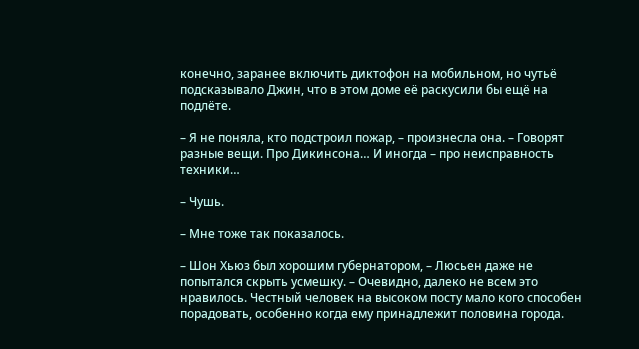конечно, заранее включить диктофон на мобильном, но чутьё подсказывало Джин, что в этом доме её раскусили бы ещё на подлёте.

– Я не поняла, кто подстроил пожар, – произнесла она. – Говорят разные вещи. Про Дикинсона… И иногда – про неисправность техники…

– Чушь.

– Мне тоже так показалось.

– Шон Хьюз был хорошим губернатором, – Люсьен даже не попытался скрыть усмешку. – Очевидно, далеко не всем это нравилось. Честный человек на высоком посту мало кого способен порадовать, особенно когда ему принадлежит половина города.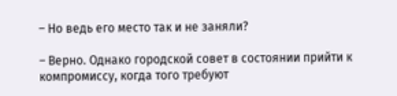– Но ведь его место так и не заняли?

– Верно. Однако городской совет в состоянии прийти к компромиссу, когда того требуют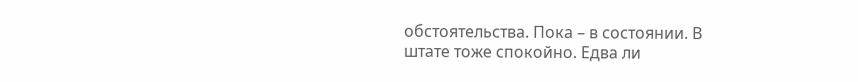обстоятельства. Пока – в состоянии. В штате тоже спокойно. Едва ли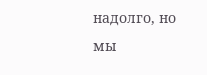надолго, но мы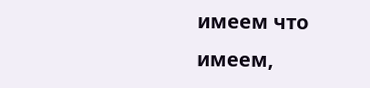имеем что имеем,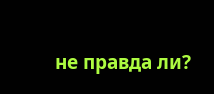не правда ли?